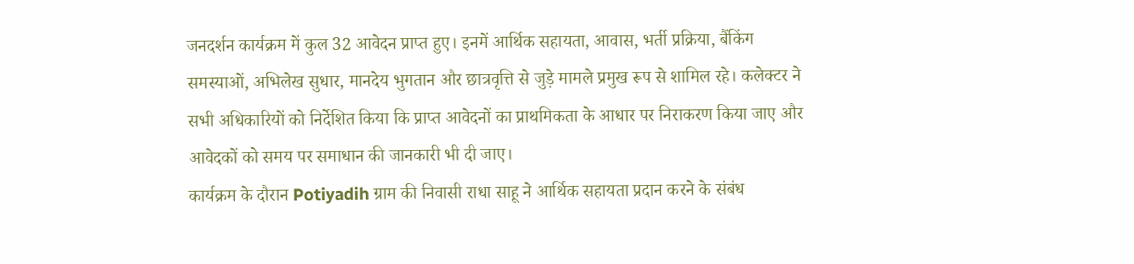जनदर्शन कार्यक्रम में कुल 32 आवेदन प्राप्त हुए। इनमें आर्थिक सहायता, आवास, भर्ती प्रक्रिया, बैंकिंग समस्याओं, अभिलेख सुधार, मानदेय भुगतान और छात्रवृत्ति से जुड़े मामले प्रमुख रूप से शामिल रहे। कलेक्टर ने सभी अधिकारियों को निर्देशित किया कि प्राप्त आवेदनों का प्राथमिकता के आधार पर निराकरण किया जाए और आवेदकों को समय पर समाधान की जानकारी भी दी जाए।
कार्यक्रम के दौरान Potiyadih ग्राम की निवासी राधा साहू ने आर्थिक सहायता प्रदान करने के संबंध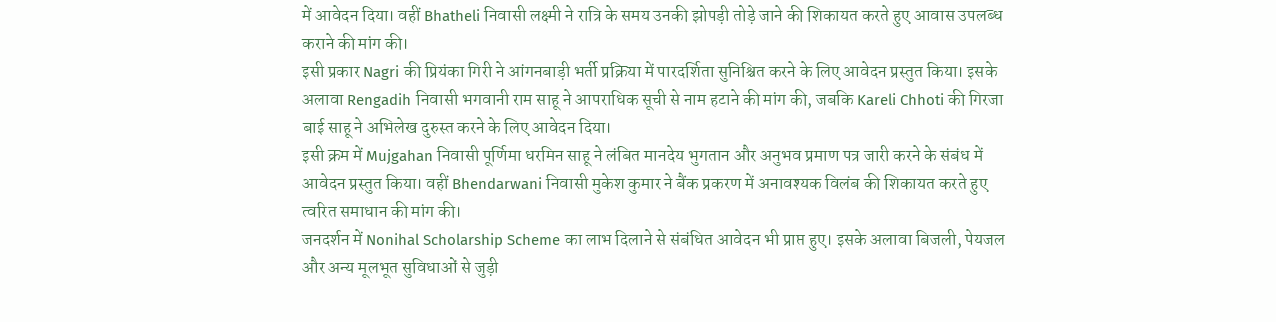में आवेदन दिया। वहीं Bhatheli निवासी लक्ष्मी ने रात्रि के समय उनकी झोपड़ी तोड़े जाने की शिकायत करते हुए आवास उपलब्ध कराने की मांग की।
इसी प्रकार Nagri की प्रियंका गिरी ने आंगनबाड़ी भर्ती प्रक्रिया में पारदर्शिता सुनिश्चित करने के लिए आवेदन प्रस्तुत किया। इसके अलावा Rengadih निवासी भगवानी राम साहू ने आपराधिक सूची से नाम हटाने की मांग की, जबकि Kareli Chhoti की गिरजा बाई साहू ने अभिलेख दुरुस्त करने के लिए आवेदन दिया।
इसी क्रम में Mujgahan निवासी पूर्णिमा धरमिन साहू ने लंबित मानदेय भुगतान और अनुभव प्रमाण पत्र जारी करने के संबंध में आवेदन प्रस्तुत किया। वहीं Bhendarwani निवासी मुकेश कुमार ने बैंक प्रकरण में अनावश्यक विलंब की शिकायत करते हुए त्वरित समाधान की मांग की।
जनदर्शन में Nonihal Scholarship Scheme का लाभ दिलाने से संबंधित आवेदन भी प्राप्त हुए। इसके अलावा बिजली, पेयजल और अन्य मूलभूत सुविधाओं से जुड़ी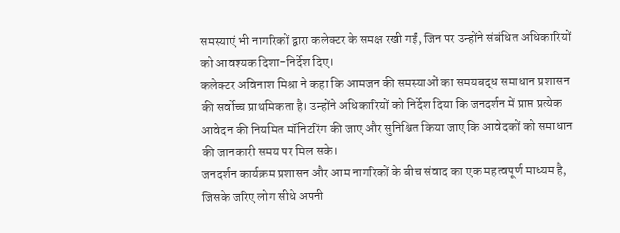समस्याएं भी नागरिकों द्वारा कलेक्टर के समक्ष रखी गईं, जिन पर उन्होंने संबंधित अधिकारियों को आवश्यक दिशा-निर्देश दिए।
कलेक्टर अविनाश मिश्रा ने कहा कि आमजन की समस्याओं का समयबद्ध समाधान प्रशासन की सर्वोच्च प्राथमिकता है। उन्होंने अधिकारियों को निर्देश दिया कि जनदर्शन में प्राप्त प्रत्येक आवेदन की नियमित मॉनिटरिंग की जाए और सुनिश्चित किया जाए कि आवेदकों को समाधान की जानकारी समय पर मिल सके।
जनदर्शन कार्यक्रम प्रशासन और आम नागरिकों के बीच संवाद का एक महत्वपूर्ण माध्यम है, जिसके जरिए लोग सीधे अपनी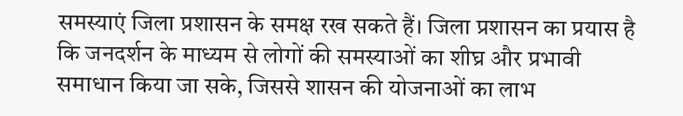समस्याएं जिला प्रशासन के समक्ष रख सकते हैं। जिला प्रशासन का प्रयास है कि जनदर्शन के माध्यम से लोगों की समस्याओं का शीघ्र और प्रभावी समाधान किया जा सके, जिससे शासन की योजनाओं का लाभ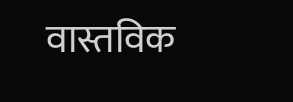वास्तविक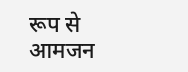रूप से आमजन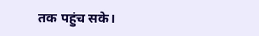तक पहुंच सके।